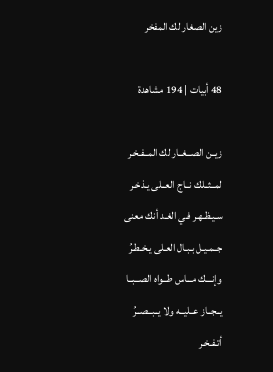زين الصغار لك المفخر

48 أبيات | 194 مشاهدة

زيــن الصــغــار لك المــفـخـر
لمــثــلك نــاج العــلى يـذخـر
سـيـظـهـر فـي الغـد أنك معنى
جــمـيـل بـبـال العـلى يـخـطـرُ
وإنـــك مـــاس طــواه الصــبــا
يــجــاز عــليــه ولا يــبــصــرُ
أتـفـخـر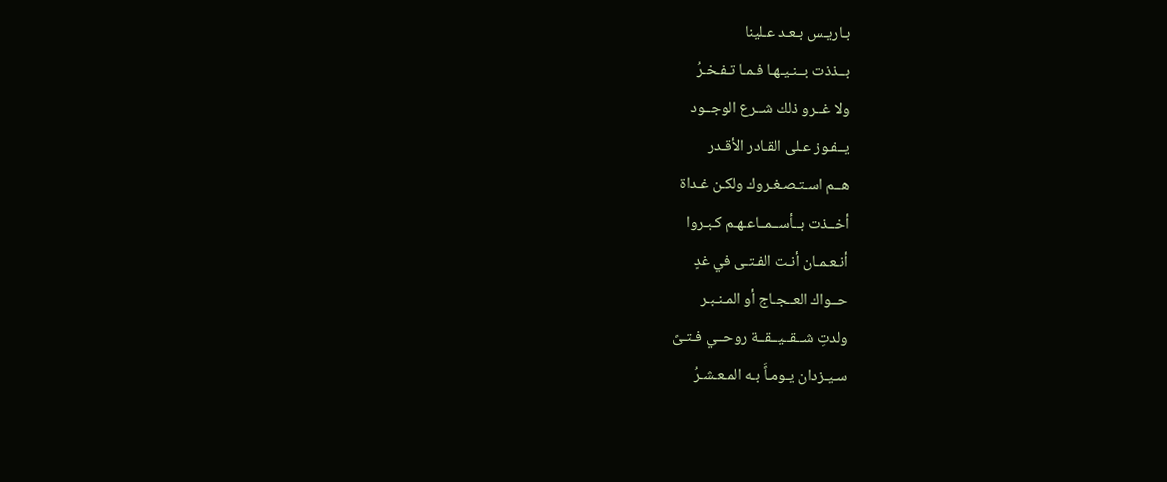بـاريـس بـعـد عـلينا
بــذذت بــنـيـهـا فـمـا تـفـخـرُ
ولا غــرو ذلك شــرع الوجــود
يــفـوز عـلى القـادر الأقـدر
هــم اسـتـصـغـروك ولكـن غـداة
أخــذت بــأســمــاعـهـم كـبـروا
أنـعـمـان أنـت الفـتـى في غدٍ
حــواك العــجـاج أو المـنـبـر
ولدتِ شــقــيــقــة روحــي فـتـىً
سـيـزدان يـومـاًَ بـه المـعـشـرُ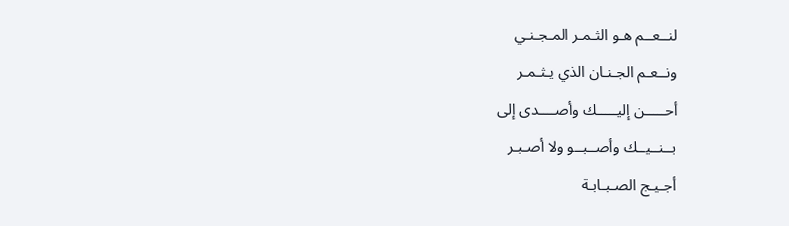لنــعــم هـو الثـمـر المـجـنـي
ونــعـم الجـنـان الذي يـثـمـر
أحـــــن إليـــــك وأصــــدى إلى
بــنــيــك وأصــبــو ولا أصـبـر
أجـيـج الصـبـابـة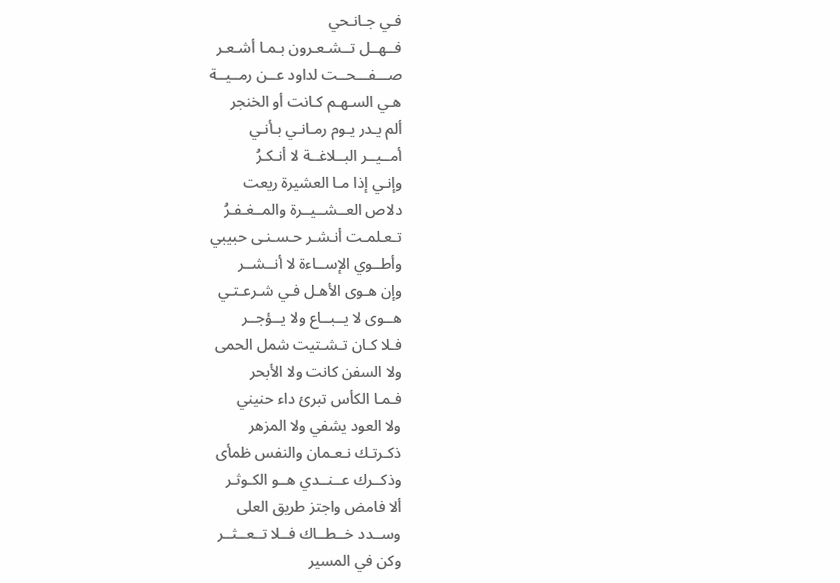فـي جـانـحي
فــهــل تــشـعـرون بـمـا أشـعـر
صـــفـــحــت لداود عــن رمــيــة
هـي السـهـم كـانت أو الخنجر
ألم يـدر يـوم رمـانـي بـأنـي
أمــيــر البــلاغــة لا أنـكـرُ
وإنـي إذا مـا العشيرة ريعت
دلاص العــشــيــرة والمــغـفـرُ
تـعـلمـت أنـشـر حـسـنـى حبيبي
وأطــوي الإســاءة لا أنــشــر
وإن هـوى الأهـل فـي شـرعـتـي
هــوى لا يــبــاع ولا يــؤجــر
فـلا كـان تـشـتيت شمل الحمى
ولا السفن كانت ولا الأبحر
فـمـا الكأس تبرئ داء حنيني
ولا العود يشفي ولا المزهر
ذكـرتـك نـعـمان والنفس ظمأى
وذكــرك عــنــدي هــو الكـوثـر
ألا فامض واجتز طريق العلى
وســدد خــطــاك فــلا تــعــثــر
وكن في المسير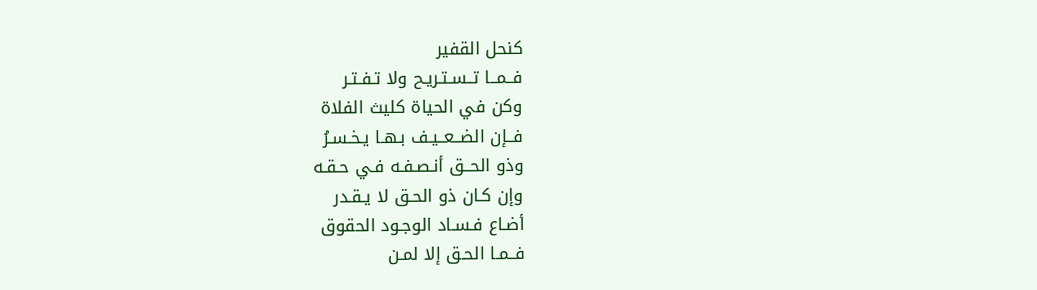كنحل القفير
فــمــا تــسـتـريـح ولا تـفـتـر
وكن في الحياة كليث الفلاة
فــإن الضــعــيـف بـهـا يـخـسـرُ
وذو الحــق أنـصـفـه فـي حـقـه
وإن كـان ذو الحـق لا يـقـدر
أضـاع فـسـاد الوجـود الحقوق
فــمـا الحـق إلا لمـن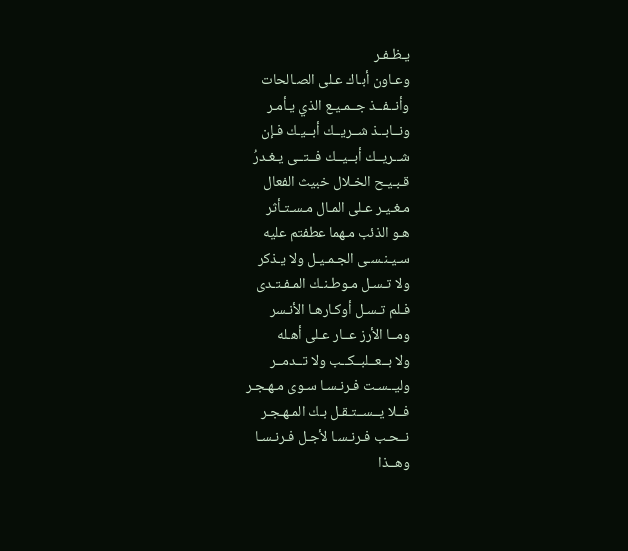يـظـفـر
وعـاون أبـاك عـلى الصـالحات
وأنــفــذ جــمـيـع الذي يـأمـر
ونــابــذ شــريــك أبــيـك فـإن
شــريــك أبــيــك فــتــى يـغـدرُ
قـبـيـح الخـلال خبيث الفعال
مـغـيـر عـلى المـال مـسـتـأثر
هـو الذئب مـهما عطفتم عليه
سـيـنـسـى الجـمـيـل ولا يـذكر
ولا تـسـل مـوطـنـك المـفـتـدى
فـلم تـسـل أوكـارهـا الأنـسر
ومــا الأرز عــار عـلى أهـله
ولا بــعــلبــكــب ولا تــدمــر
وليــسـت فـرنـسـا سـوى مـهـجـر
فــلا يــســتـقـل بـك المـهـجـر
نــحـب فـرنـسـا لأجـل فـرنـسـا
وهــذا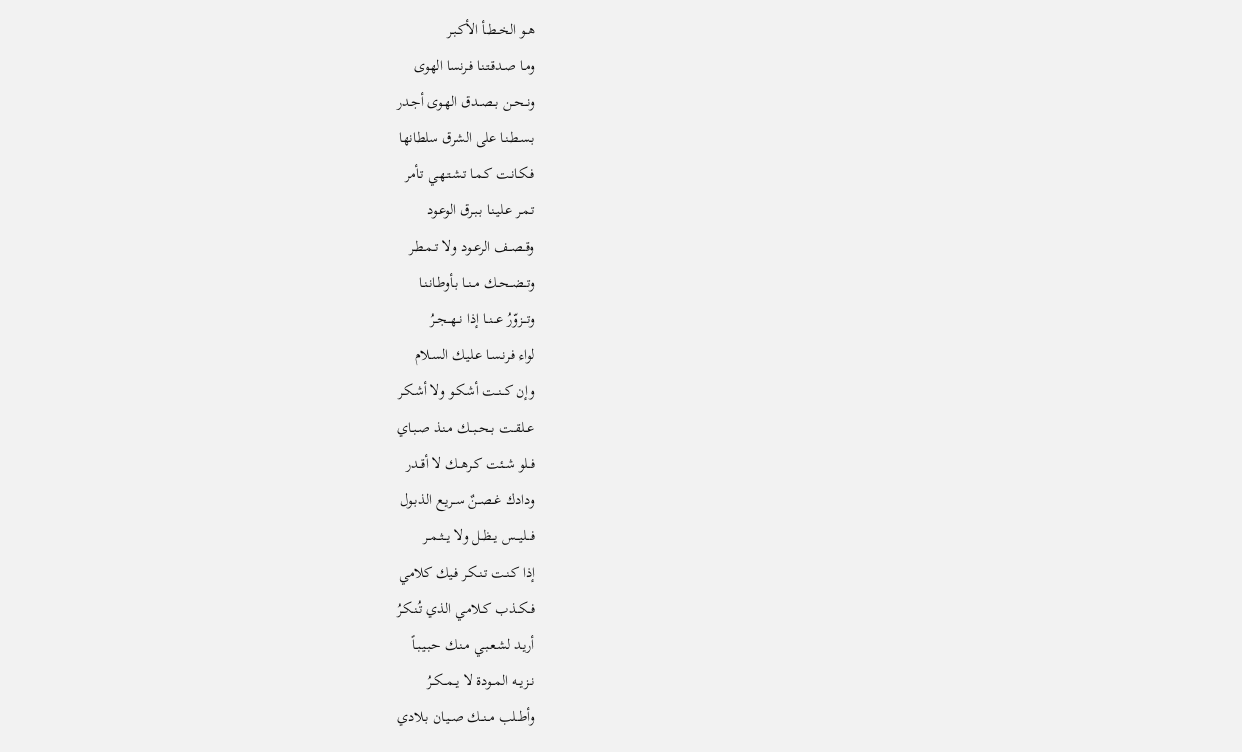هــو الخــطــأ الأكـبـر
ومـا صـدقـتـنـا فـرنسا الهوى
ونــحــن بــصــدق الهـوى أجـدر
بـسـطـنـا على الشرق سلطانها
فـكـانـت كـمـا تـشـتـهـي تـأمر
تـمـر عـليـنـا بـبـرق الوعـود
وقــصــف الرعــود ولا تــمـطـر
وتــضــحــك مــنــا بـأوطـانـنـا
وتـــزوّرُ عـــنــا إذا نــهــجــرُ
لواء فـرنـسـا عـليـك السـلام
وإن كــنــت أشـكـو ولا أشـكـر
عــلقــت بــحــبــك مـنـذ صـبـاي
فــلو شــئت كــرهــك لا أقــدر
ودادك غــصــنٌ ســريـع الذبـول
فـــليـــس يــظــل ولا يــثــمــر
إذا كـنـت تـنـكـر فـيك كلامي
فــكــذب كــلامـي الذي تُـنـكـرُ
أريـد لشـعـبـي مـنـك حـبـيـبـاً
نــزيــه المــودة لا يــمــكــرُ
وأطــلب مــنــك صــيـان بـلادي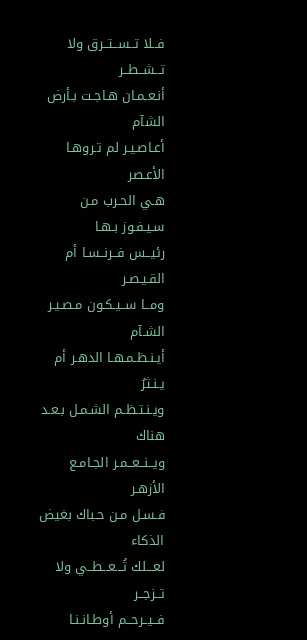فــلا تــســتــرق ولا تــشــطــر
أنـعـمـان هـاجـت بـأرض الشآم
أعـاصـيـر لم تـروهـا الأعـصر
هـي الحـرب مـن سـيـفـوز بـهـا
رئيــس فــرنــسـا أم القـيـصـر
ومــا ســيـكـون مـصـيـر الشـآم
أيـنـظـمـهـا الدهـر أم يـنـثرُ
ويـنـتـظـم الشـمـل بـعـد هناك
ويــنــعــمـر الجـامـع الأزهـر
فـسـل مـن حـباك بغيض الذكاء
لعـــلك تُـــعــطــي ولا تــزجــر
فــيــرحــم أوطـانـنـا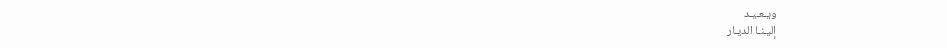ويـعـيـد
إليـنـا الديـار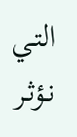التـي نـؤثـر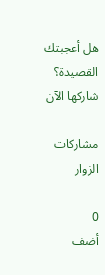هل أعجبتك القصيدة؟ شاركها الآن

مشاركات الزوار

0
أضف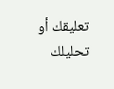تعليقك أو تحليلك